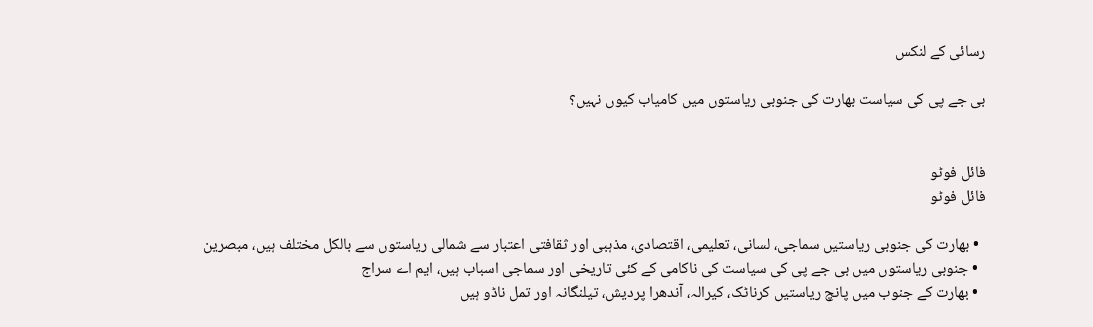رسائی کے لنکس

بی جے پی کی سیاست بھارت کی جنوبی ریاستوں میں کامیاب کیوں نہیں؟


فائل فوٹو
فائل فوٹو

  • بھارت کی جنوبی ریاستیں سماجی، لسانی، تعلیمی، اقتصادی، مذہبی اور ثقافتی اعتبار سے شمالی ریاستوں سے بالکل مختلف ہیں، مبصرین
  • جنوبی ریاستوں میں بی جے پی کی سیاست کی ناکامی کے کئی تاریخی اور سماجی اسباب ہیں، ایم اے سراج
  • بھارت کے جنوب میں پانچ ریاستیں کرناٹک، کیرالہ، آندھرا پردیش، تیلنگانہ اور تمل ناڈو ہیں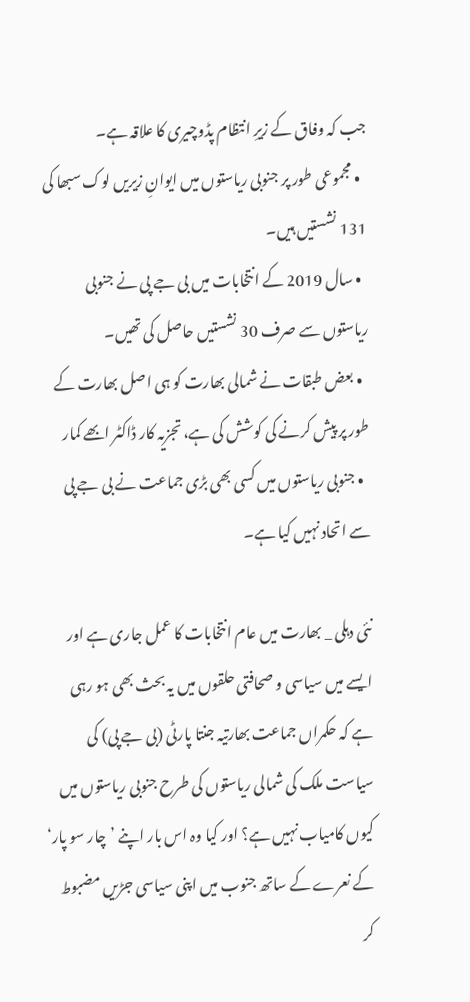جب کہ وفاق کے زیرِ انتظام پڈوچیری کا علاقہ ہے۔
  • مجموعی طور پر جنوبی ریاستوں میں ایوانِ زیریں لوک سبھا کی 131 نشستیں ہیں۔
  • سال 2019 کے انتخابات میں بی جے پی نے جنوبی ریاستوں سے صرف 30 نشستیں حاصل کی تھیں۔
  • بعض طبقات نے شمالی بھارت کو ہی اصل بھارت کے طور پر پیش کرنے کی کوشش کی ہے، تجزیہ کار ڈاکٹر ابھے کمار
  • جنوبی ریاستوں میں کسی بھی بڑی جماعت نے بی جے پی سے اتحاد نہیں کیا ہے۔

نئی دہلی _ بھارت میں عام انتخابات کا عمل جاری ہے اور ایسے میں سیاسی و صحافتی حلقوں میں یہ بحث بھی ہو رہی ہے کہ حکمراں جماعت بھارتیہ جنتا پارٹی (بی جے پی) کی سیاست ملک کی شمالی ریاستوں کی طرح جنوبی ریاستوں میں کیوں کامیاب نہیں ہے؟ اور کیا وہ اس بار اپنے ’چار سو پار‘ کے نعرے کے ساتھ جنوب میں اپنی سیاسی جڑیں مضبوط کر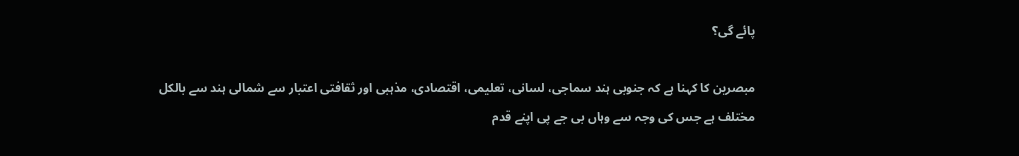پائے گی؟

مبصرین کا کہنا ہے کہ جنوبی ہند سماجی، لسانی، تعلیمی، اقتصادی، مذہبی اور ثقافتی اعتبار سے شمالی ہند سے بالکل مختلف ہے جس کی وجہ سے وہاں بی جے پی اپنے قدم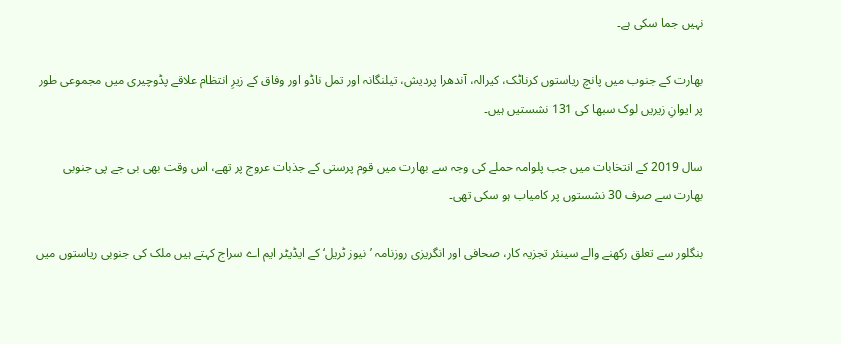نہیں جما سکی ہے۔

بھارت کے جنوب میں پانچ ریاستوں کرناٹک، کیرالہ، آندھرا پردیش، تیلنگانہ اور تمل ناڈو اور وفاق کے زیرِ انتظام علاقے پڈوچیری میں مجموعی طور پر ایوانِ زیریں لوک سبھا کی 131 نشستیں ہیں۔

سال 2019 کے انتخابات میں جب پلوامہ حملے کی وجہ سے بھارت میں قوم پرستی کے جذبات عروج پر تھے، اس وقت بھی بی جے پی جنوبی بھارت سے صرف 30 نشستوں پر کامیاب ہو سکی تھی۔

بنگلور سے تعلق رکھنے والے سینئر تجزیہ کار، صحافی اور انگریزی روزنامہ ’نیوز ٹریل‘ کے ایڈیٹر ایم اے سراج کہتے ہیں ملک کی جنوبی ریاستوں میں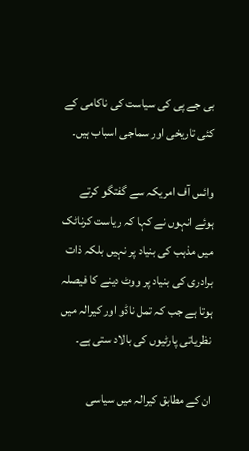بی جے پی کی سیاست کی ناکامی کے کئی تاریخی اور سماجی اسباب ہیں۔

وائس آف امریکہ سے گفتگو کرتے ہوئے انہوں نے کہا کہ ریاست کرناٹک میں مذہب کی بنیاد پر نہیں بلکہ ذات برادری کی بنیاد پر ووٹ دینے کا فیصلہ ہوتا ہے جب کہ تمل ناڈو اور کیرالہ میں نظریاتی پارٹیوں کی بالاد ستی ہے۔

ان کے مطابق کیرالہ میں سیاسی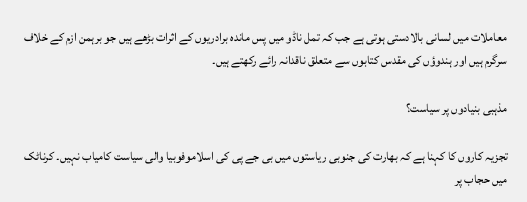معاملات میں لسانی بالادستی ہوتی ہے جب کہ تمل ناڈو میں پس ماندہ برادریوں کے اثرات بڑھے ہیں جو برہمن ازم کے خلاف سرگرم ہیں اور ہندوؤں کی مقدس کتابوں سے متعلق ناقدانہ رائے رکھتے ہیں۔

مذہبی بنیادوں پر سیاست؟

تجزیہ کاروں کا کہنا ہے کہ بھارت کی جنوبی ریاستوں میں بی جے پی کی اسلاموفوبیا والی سیاست کامیاب نہیں۔ کرناٹک میں حجاب پر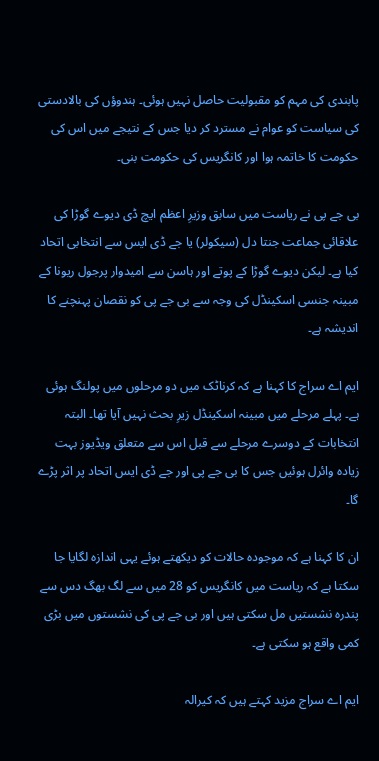پابندی کی مہم کو مقبولیت حاصل نہیں ہوئی۔ ہندوؤں کی بالادستی کی سیاست کو عوام نے مسترد کر دیا جس کے نتیجے میں اس کی حکومت کا خاتمہ ہوا اور کانگریس کی حکومت بنی۔

بی جے پی نے ریاست میں سابق وزیرِ اعظم ایچ ڈی دیوے گوڑا کی علاقائی جماعت جنتا دل (سیکولر) یا جے ڈی ایس سے انتخابی اتحاد کیا ہے۔ لیکن دیوے گوڑا کے پوتے اور ہاسن سے امیدوار پرجول ریونا کے مبینہ جنسی اسکینڈل کی وجہ سے بی جے پی کو نقصان پہنچنے کا اندیشہ ہے۔

ایم اے سراج کا کہنا ہے کہ کرناٹک میں دو مرحلوں میں پولنگ ہوئی ہے۔ پہلے مرحلے میں مبینہ اسکینڈل زیرِ بحث نہیں آیا تھا۔ البتہ انتخابات کے دوسرے مرحلے سے قبل اس سے متعلق ویڈیوز بہت زیادہ وائرل ہوئیں جس کا بی جے پی اور جے ڈی ایس اتحاد پر اثر پڑے گا۔

ان کا کہنا ہے کہ موجودہ حالات کو دیکھتے ہوئے یہی اندازہ لگایا جا سکتا ہے کہ ریاست میں کانگریس کو 28 میں سے لگ بھگ دس سے پندرہ نشستیں مل سکتی ہیں اور بی جے پی کی نشستوں میں بڑی کمی واقع ہو سکتی ہے۔

ایم اے سراج مزید کہتے ہیں کہ کیرالہ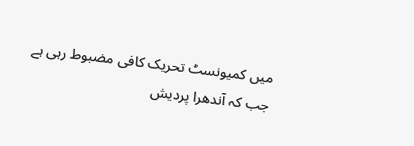میں کمیونسٹ تحریک کافی مضبوط رہی ہے جب کہ آندھرا پردیش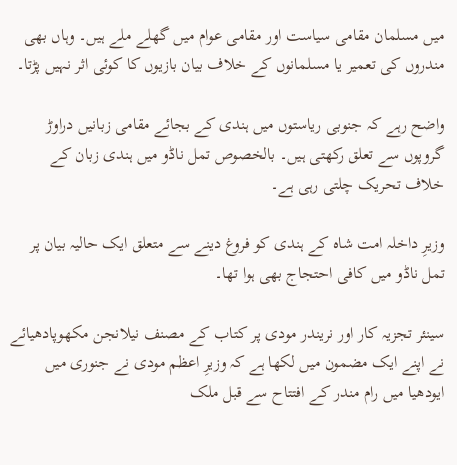میں مسلمان مقامی سیاست اور مقامی عوام میں گھلے ملے ہیں۔ وہاں بھی مندروں کی تعمیر یا مسلمانوں کے خلاف بیان بازیوں کا کوئی اثر نہیں پڑتا۔

واضح رہے کہ جنوبی ریاستوں میں ہندی کے بجائے مقامی زبانیں دراوڑ گروپوں سے تعلق رکھتی ہیں۔ بالخصوص تمل ناڈو میں ہندی زبان کے خلاف تحریک چلتی رہی ہے۔

وزیرِ داخلہ امت شاہ کے ہندی کو فروغ دینے سے متعلق ایک حالیہ بیان پر تمل ناڈو میں کافی احتجاج بھی ہوا تھا۔

سینئر تجزیہ کار اور نریندر مودی پر کتاب کے مصنف نیلانجن مکھوپادھیائے نے اپنے ایک مضمون میں لکھا ہے کہ وزیرِ اعظم مودی نے جنوری میں ایودھیا میں رام مندر کے افتتاح سے قبل ملک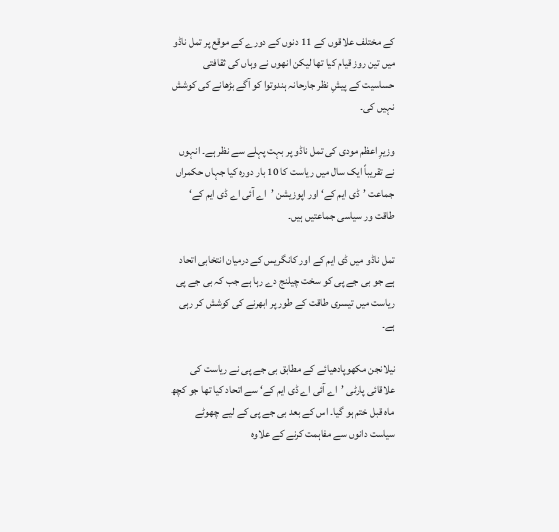کے مختلف علاقوں کے 11 دنوں کے دورے کے موقع پر تمل ناڈو میں تین روز قیام کیا تھا لیکن انھوں نے وہاں کی ثقافتی حساسیت کے پیشِ نظر جارحانہ ہندوتوا کو آگے بڑھانے کی کوشش نہیں کی۔

وزیرِ اعظم مودی کی تمل ناڈو پر بہت پہلے سے نظر ہے۔ انہوں نے تقریباً ایک سال میں ریاست کا 10 بار دورہ کیا جہاں حکمراں جماعت ’ڈی ایم کے‘ اور اپوزیشن ’اے آئی اے ڈی ایم کے‘ طاقت ور سیاسی جماعتیں ہیں۔

تمل ناڈو میں ڈی ایم کے اور کانگریس کے درمیان انتخابی اتحاد ہے جو بی جے پی کو سخت چیلنج دے رہا ہے جب کہ بی جے پی ریاست میں تیسری طاقت کے طور پر ابھرنے کی کوشش کر رہی ہے۔

نیلانجن مکھوپادھیائے کے مطابق بی جے پی نے ریاست کی علاقائی پارٹی ’اے آئی اے ڈی ایم کے‘ سے اتحاد کیا تھا جو کچھ ماہ قبل ختم ہو گیا۔ اس کے بعد بی جے پی کے لیے چھوٹے سیاست دانوں سے مفاہمت کرنے کے علاوہ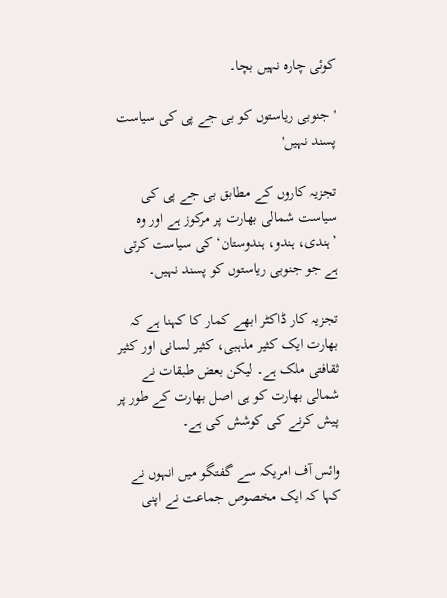کوئی چارہ نہیں بچا۔

'جنوبی ریاستوں کو بی جے پی کی سیاست پسند نہیں'

تجزیہ کاروں کے مطابق بی جے پی کی سیاست شمالی بھارت پر مرکوز ہے اور وہ ’ہندی، ہندو، ہندوستان‘ کی سیاست کرتی ہے جو جنوبی ریاستوں کو پسند نہیں۔

تجزیہ کار ڈاکٹر ابھے کمار کا کہنا ہے کہ بھارت ایک کثیر مذہبی، کثیر لسانی اور کثیر ثقافتی ملک ہے۔ لیکن بعض طبقات نے شمالی بھارت کو ہی اصل بھارت کے طور پر پیش کرنے کی کوشش کی ہے۔

وائس آف امریکہ سے گفتگو میں انہوں نے کہا کہ ایک مخصوص جماعت نے اپنی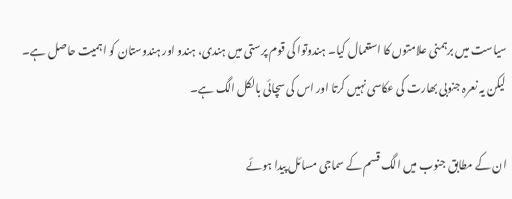سیاست میں برہمنی علامتوں کا استعمال کیا۔ ہندوتوا کی قوم پرستی میں ہندی، ہندو اور ہندوستان کو اہمیت حاصل ہے۔ لیکن یہ نعرہ جنوبی بھارت کی عکاسی نہیں کرتا اور اس کی سچائی بالکل الگ ہے۔

ان کے مطابق جنوب میں الگ قسم کے سماجی مسائل پیدا ہوئے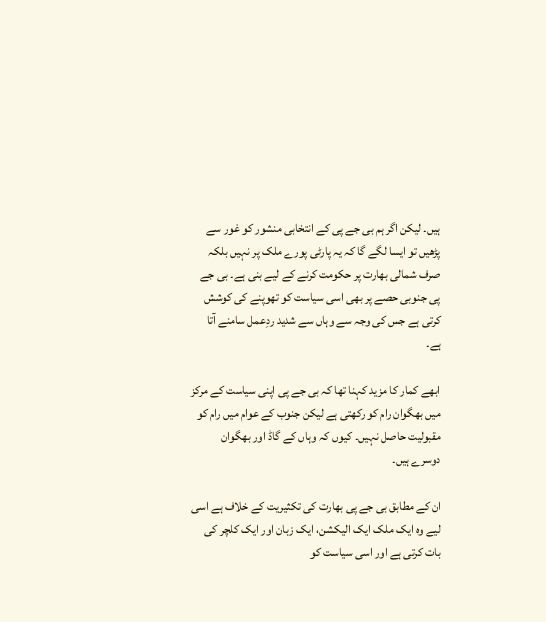ہیں۔ لیکن اگر ہم بی جے پی کے انتخابی منشور کو غور سے پڑھیں تو ایسا لگے گا کہ یہ پارٹی پورے ملک پر نہیں بلکہ صرف شمالی بھارت پر حکومت کرنے کے لیے بنی ہے۔ بی جے پی جنوبی حصے پر بھی اسی سیاست کو تھوپنے کی کوشش کرتی ہے جس کی وجہ سے وہاں سے شدید ردِعمل سامنے آتا ہے۔

ابھے کمار کا مزید کہنا تھا کہ بی جے پی اپنی سیاست کے مرکز میں بھگوان رام کو رکھتی ہے لیکن جنوب کے عوام میں رام کو مقبولیت حاصل نہیں۔ کیوں کہ وہاں کے گاڈ اور بھگوان دوسرے ہیں۔

ان کے مطابق بی جے پی بھارت کی تکثیریت کے خلاف ہے اسی لیے وہ ایک ملک ایک الیکشن، ایک زبان اور ایک کلچر کی بات کرتی ہے اور اسی سیاست کو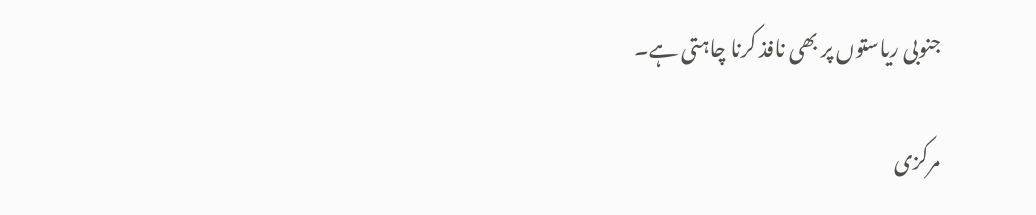جنوبی ریاستوں پر بھی نافذ کرنا چاہتی ہے۔

مرکزی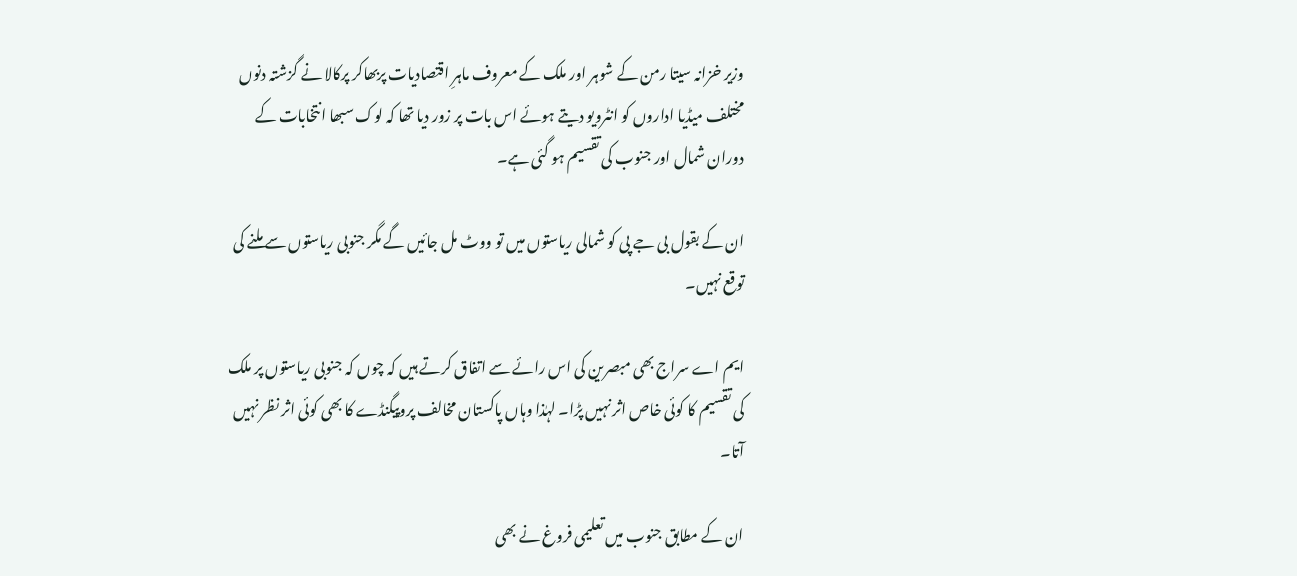وزیر خزانہ سیتا رمن کے شوہر اور ملک کے معروف ماہرِ اقتصادیات پربھاکر پرکالا نے گزشتہ دنوں مختلف میڈیا اداروں کو انٹرویو دیتے ہوئے اس بات پر زور دیا تھا کہ لوک سبھا انتخابات کے دوران شمال اور جنوب کی تقسیم ہو گئی ہے۔

ان کے بقول بی جے پی کو شمالی ریاستوں میں تو ووٹ مل جائیں گے مگر جنوبی ریاستوں سے ملنے کی توقع نہیں۔

ایم اے سراج بھی مبصرین کی اس رائے سے اتفاق کرتے ہیں کہ چوں کہ جنوبی ریاستوں پر ملک کی تقسیم کا کوئی خاص اثر نہیں پڑا۔ لہٰذا وہاں پاکستان مخالف پروپیگنڈے کا بھی کوئی اثر نظر نہیں آتا۔

ان کے مطابق جنوب میں تعلیمی فروغ نے بھی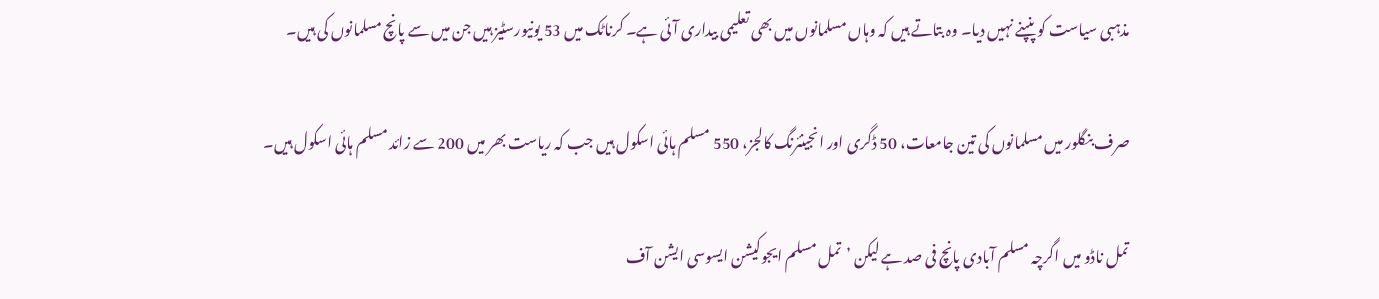مذہبی سیاست کو پنپنے نہیں دیا۔ وہ بتاتے ہیں کہ وہاں مسلمانوں میں بھی تعلیمی بیداری آئی ہے۔ کرناٹک میں 53 یونیورسٹیز ہیں جن میں سے پانچ مسلمانوں کی ہیں۔

صرف بنگلور میں مسلمانوں کی تین جامعات، 50 ڈگری اور انجینئرنگ کالجز، 550 مسلم ہائی اسکول ہیں جب کہ ریاست بھر میں 200 سے زائد مسلم ہائی اسکول ہیں۔

تمل ناڈو میں اگرچہ مسلم آبادی پانچ فی صد ہے لیکن ’تمل مسلم ایجوکیشن ایسوسی ایشن آف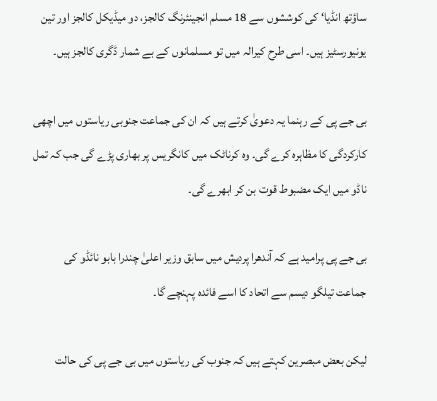ساؤتھ انڈیا‘ کی کوششوں سے 18 مسلم انجینئرنگ کالجز، دو میڈیکل کالجز اور تین یونیورسٹیز ہیں۔ اسی طرح کیرالہ میں تو مسلمانوں کے بے شمار ڈگری کالجز ہیں۔

بی جے پی کے رہنما یہ دعویٰ کرتے ہیں کہ ان کی جماعت جنوبی ریاستوں میں اچھی کارکردگی کا مظاہرہ کرے گی۔ وہ کرناٹک میں کانگریس پر بھاری پڑے گی جب کہ تمل ناڈو میں ایک مضبوط قوت بن کر ابھرے گی۔

بی جے پی پرامید ہے کہ آندھرا پردیش میں سابق وزیر اعلیٰ چندرا بابو نائڈو کی جماعت تیلگو دیسم سے اتحاد کا اسے فائدہ پہنچے گا۔

لیکن بعض مبصرین کہتے ہیں کہ جنوب کی ریاستوں میں بی جے پی کی حالت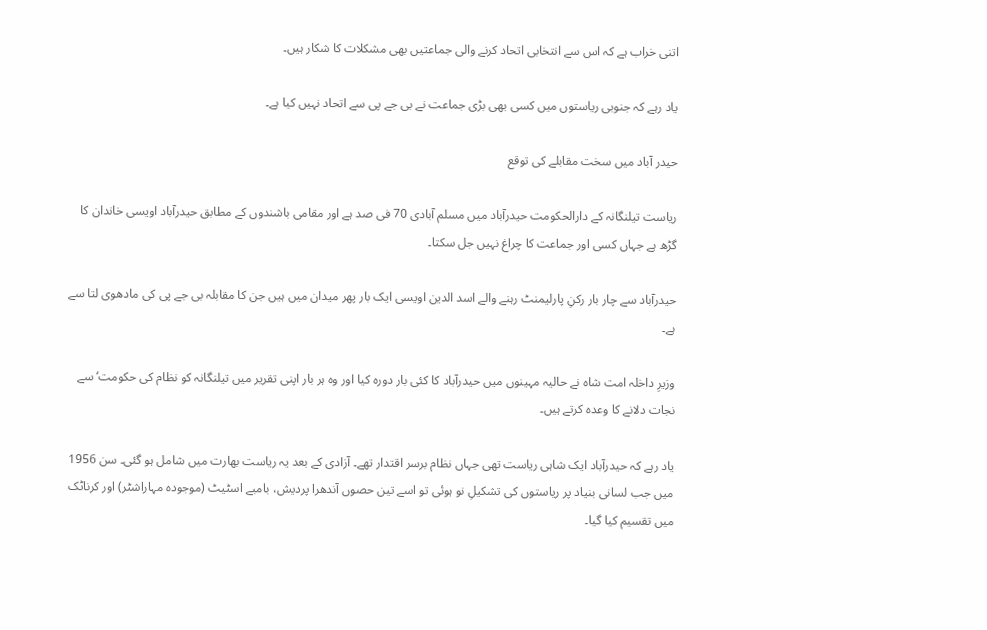اتنی خراب ہے کہ اس سے انتخابی اتحاد کرنے والی جماعتیں بھی مشکلات کا شکار ہیں۔

یاد رہے کہ جنوبی ریاستوں میں کسی بھی بڑی جماعت نے بی جے پی سے اتحاد نہیں کیا ہے۔

حیدر آباد میں سخت مقابلے کی توقع

ریاست تیلنگانہ کے دارالحکومت حیدرآباد میں مسلم آبادی 70 فی صد ہے اور مقامی باشندوں کے مطابق حیدرآباد اویسی خاندان کا گڑھ ہے جہاں کسی اور جماعت کا چراغ نہیں جل سکتا۔

حیدرآباد سے چار بار رکنِ پارلیمنٹ رہنے والے اسد الدین اویسی ایک بار پھر میدان میں ہیں جن کا مقابلہ بی جے پی کی مادھوی لتا سے ہے۔

وزیرِ داخلہ امت شاہ نے حالیہ مہینوں میں حیدرآباد کا کئی بار دورہ کیا اور وہ ہر بار اپنی تقریر میں تیلنگانہ کو نظام کی حکومت‘ سے نجات دلانے کا وعدہ کرتے ہیں۔

یاد رہے کہ حیدرآباد ایک شاہی ریاست تھی جہاں نظام برسر اقتدار تھے۔ آزادی کے بعد یہ ریاست بھارت میں شامل ہو گئی۔ سن 1956 میں جب لسانی بنیاد پر ریاستوں کی تشکیلِ نو ہوئی تو اسے تین حصوں آندھرا پردیش، بامبے اسٹیٹ (موجودہ مہاراشٹر) اور کرناٹک میں تقسیم کیا گیا۔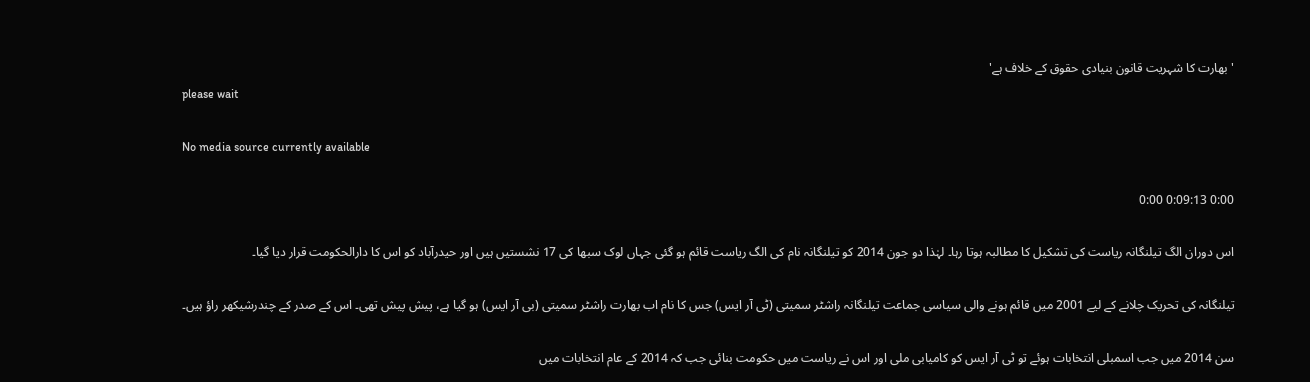'بھارت کا شہریت قانون بنیادی حقوق کے خلاف ہے'
please wait

No media source currently available

0:00 0:09:13 0:00

اس دوران الگ تیلنگانہ ریاست کی تشکیل کا مطالبہ ہوتا رہا۔ لہٰذا دو جون 2014 کو تیلنگانہ نام کی الگ ریاست قائم ہو گئی جہاں لوک سبھا کی 17 نشستیں ہیں اور حیدرآباد کو اس کا دارالحکومت قرار دیا گیا۔

تیلنگانہ کی تحریک چلانے کے لیے 2001 میں قائم ہونے والی سیاسی جماعت تیلنگانہ راشٹر سمیتی (ٹی آر ایس) جس کا نام اب بھارت راشٹر سمیتی (بی آر ایس) ہو گیا ہے، پیش پیش تھی۔ اس کے صدر کے چندرشیکھر راؤ ہیں۔

سن 2014 میں جب اسمبلی انتخابات ہوئے تو ٹی آر ایس کو کامیابی ملی اور اس نے ریاست میں حکومت بنائی جب کہ 2014 کے عام انتخابات میں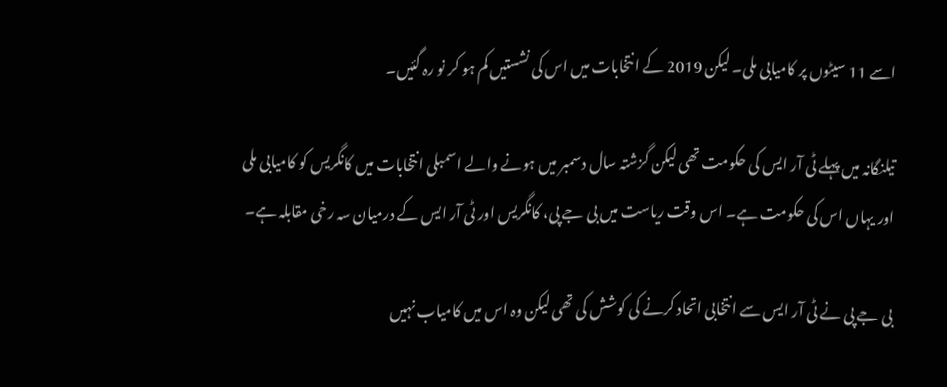اسے 11 سیٹوں پر کامیابی ملی۔ لیکن 2019 کے انتخابات میں اس کی نشستیں کم ہو کر نو رہ گئیں۔

تیلنگانہ میں پہلے ٹی آر ایس کی حکومت تھی لیکن گزشتہ سال دسمبر میں ہونے والے اسمبلی انتخابات میں کانگریس کو کامیابی ملی اور یہاں اس کی حکومت ہے۔ اس وقت ریاست میں بی جے پی، کانگریس اور ٹی آر ایس کے درمیان سہ رخی مقابلہ ہے۔

بی جے پی نے ٹی آر ایس سے انتخابی اتحاد کرنے کی کوشش کی تھی لیکن وہ اس میں کامیاب نہیں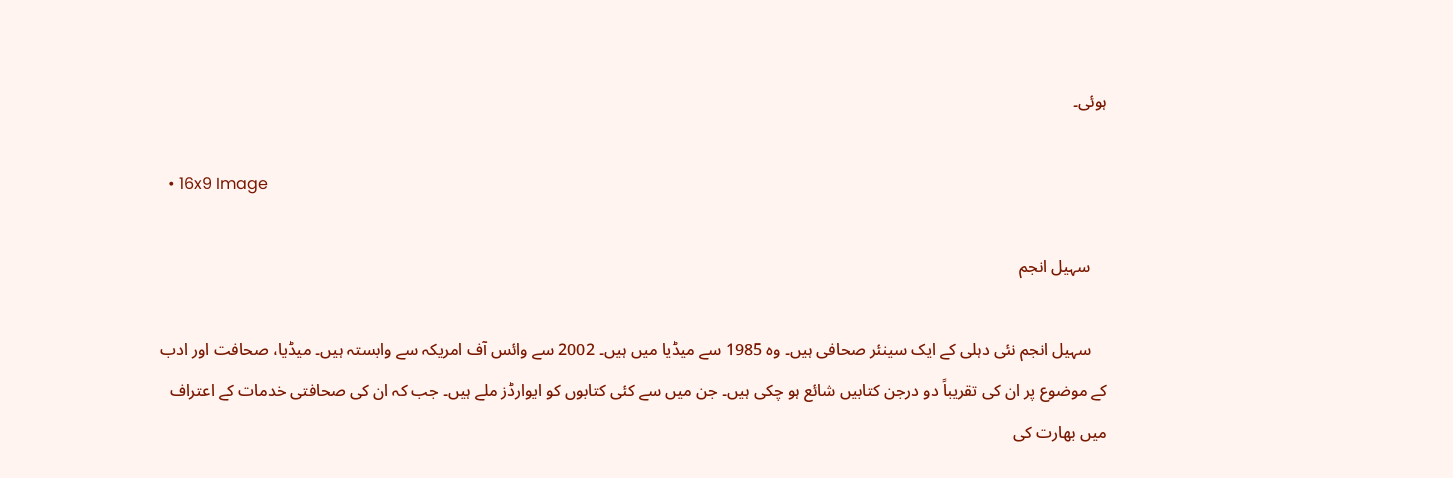ہوئی۔

  • 16x9 Image

    سہیل انجم

    سہیل انجم نئی دہلی کے ایک سینئر صحافی ہیں۔ وہ 1985 سے میڈیا میں ہیں۔ 2002 سے وائس آف امریکہ سے وابستہ ہیں۔ میڈیا، صحافت اور ادب کے موضوع پر ان کی تقریباً دو درجن کتابیں شائع ہو چکی ہیں۔ جن میں سے کئی کتابوں کو ایوارڈز ملے ہیں۔ جب کہ ان کی صحافتی خدمات کے اعتراف میں بھارت کی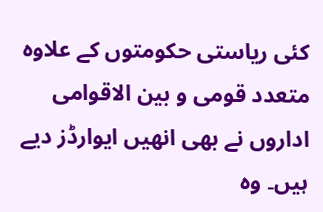کئی ریاستی حکومتوں کے علاوہ متعدد قومی و بین الاقوامی اداروں نے بھی انھیں ایوارڈز دیے ہیں۔ وہ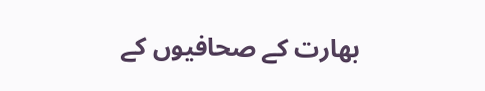بھارت کے صحافیوں کے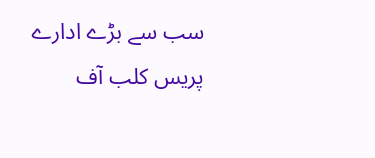سب سے بڑے ادارے پریس کلب آف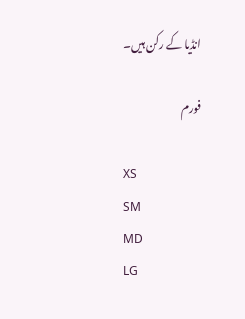انڈیا کے رکن ہیں۔

فورم

XS
SM
MD
LG